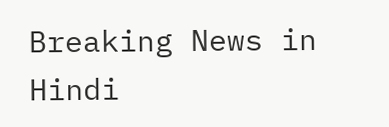Breaking News in Hindi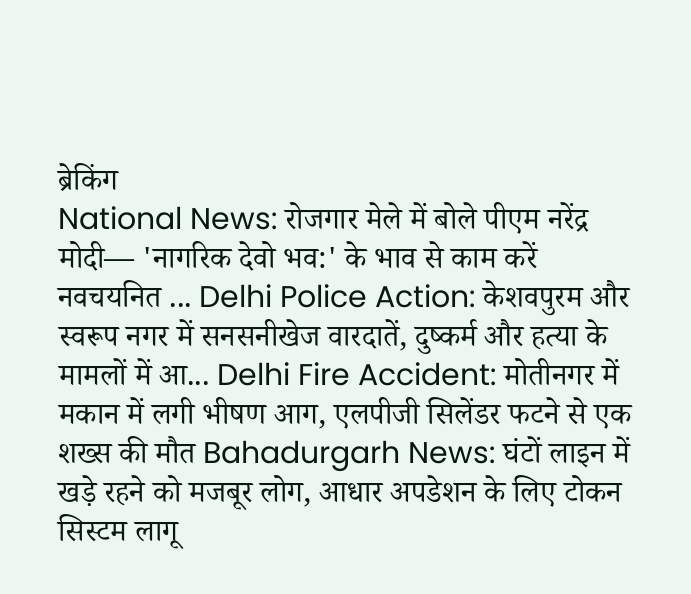ब्रेकिंग
National News: रोजगार मेले में बोले पीएम नरेंद्र मोदी— 'नागरिक देवो भव:' के भाव से काम करें नवचयनित ... Delhi Police Action: केशवपुरम और स्वरूप नगर में सनसनीखेज वारदातें, दुष्कर्म और हत्या के मामलों में आ... Delhi Fire Accident: मोतीनगर में मकान में लगी भीषण आग, एलपीजी सिलेंडर फटने से एक शख्स की मौत Bahadurgarh News: घंटों लाइन में खड़े रहने को मजबूर लोग, आधार अपडेशन के लिए टोकन सिस्टम लागू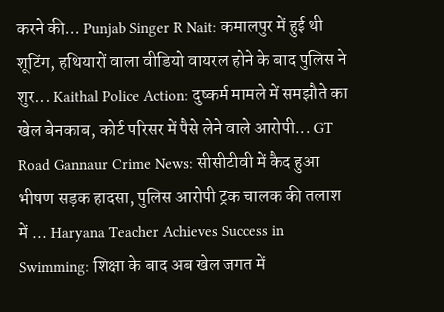करने की... Punjab Singer R Nait: कमालपुर में हुई थी शूटिंग, हथियारों वाला वीडियो वायरल होने के बाद पुलिस ने शुर... Kaithal Police Action: दुष्कर्म मामले में समझौते का खेल बेनकाब, कोर्ट परिसर में पैसे लेने वाले आरोपी... GT Road Gannaur Crime News: सीसीटीवी में कैद हुआ भीषण सड़क हादसा, पुलिस आरोपी ट्रक चालक की तलाश में ... Haryana Teacher Achieves Success in Swimming: शिक्षा के बाद अब खेल जगत में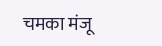चमका मंजू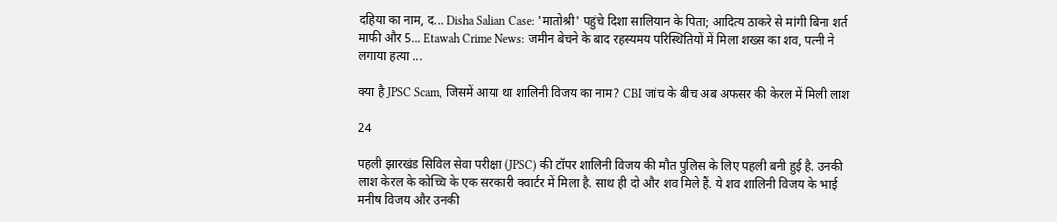दहिया का नाम, द... Disha Salian Case: 'मातोश्री' पहुंचे दिशा सालियान के पिता; आदित्य ठाकरे से मांगी बिना शर्त माफी और 5... Etawah Crime News: जमीन बेचने के बाद रहस्यमय परिस्थितियों में मिला शख्स का शव, पत्नी ने लगाया हत्या ...

क्या है JPSC Scam, जिसमें आया था शालिनी विजय का नाम? CBI जांच के बीच अब अफसर की केरल में मिली लाश

24

पहली झारखंड सिविल सेवा परीक्षा (JPSC) की टॉपर शालिनी विजय की मौत पुलिस के लिए पहली बनी हुई है. उनकी लाश केरल के कोच्चि के एक सरकारी क्वार्टर में मिला है. साथ ही दो और शव मिले हैं. ये शव शालिनी विजय के भाई मनीष विजय और उनकी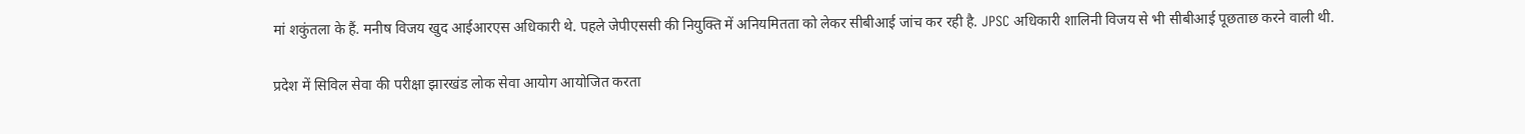मां शकुंतला के हैं. मनीष विजय खुद आईआरएस अधिकारी थे. पहले जेपीएससी की नियुक्ति में अनियमितता को लेकर सीबीआई जांच कर रही है. JPSC अधिकारी शालिनी विजय से भी सीबीआई पूछताछ करने वाली थी.

प्रदेश में सिविल सेवा की परीक्षा झारखंड लोक सेवा आयोग आयोजित करता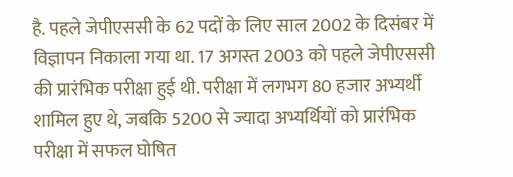है. पहले जेपीएससी के 62 पदों के लिए साल 2002 के दिसंबर में विज्ञापन निकाला गया था. 17 अगस्त 2003 को पहले जेपीएससी की प्रारंभिक परीक्षा हुई थी. परीक्षा में लगभग 80 हजार अभ्यर्थी शामिल हुए थे, जबकि 5200 से ज्यादा अभ्यर्थियों को प्रारंभिक परीक्षा में सफल घोषित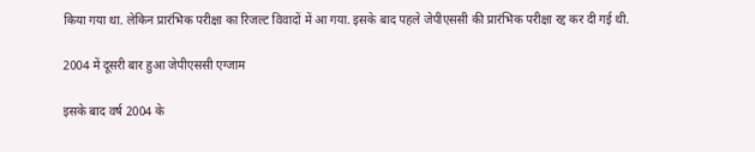किया गया था. लेकिन प्रारंभिक परीक्षा का रिजल्ट विवादों में आ गया. इसके बाद पहले जेपीएससी की प्रारंभिक परीक्षा रद्द कर दी गई थी.

2004 में दूसरी बार हुआ जेपीएससी एग्जाम

इसके बाद वर्ष 2004 के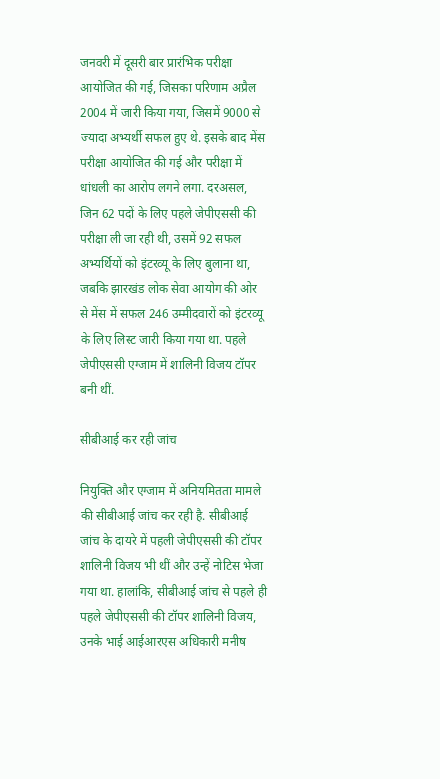जनवरी में दूसरी बार प्रारंभिक परीक्षा आयोजित की गई, जिसका परिणाम अप्रैल 2004 में जारी किया गया, जिसमें 9000 से ज्यादा अभ्यर्थी सफल हुए थे. इसके बाद मेंस परीक्षा आयोजित की गई और परीक्षा में धांधली का आरोप लगने लगा. दरअसल, जिन 62 पदों के लिए पहले जेपीएससी की परीक्षा ली जा रही थी, उसमें 92 सफल अभ्यर्थियों को इंटरव्यू के लिए बुलाना था, जबकि झारखंड लोक सेवा आयोग की ओर से मेंस में सफल 246 उम्मीदवारों को इंटरव्यू के लिए लिस्ट जारी किया गया था. पहले जेपीएससी एग्जाम में शालिनी विजय टॉपर बनी थीं.

सीबीआई कर रही जांच

नियुक्ति और एग्जाम में अनियमितता मामले की सीबीआई जांच कर रही है. सीबीआई जांच के दायरे में पहली जेपीएससी की टॉपर शालिनी विजय भी थीं और उन्हें नोटिस भेजा गया था. हालांकि, सीबीआई जांच से पहले ही पहले जेपीएससी की टॉपर शालिनी विजय, उनके भाई आईआरएस अधिकारी मनीष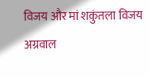विजय और मां शकुंतला विजय अग्रवाल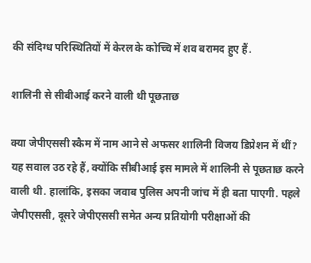की संदिग्ध परिस्थितियों में केरल के कोच्चि में शव बरामद हुए हैं.

शालिनी से सीबीआई करने वाली थी पूछताछ

क्या जेपीएससी स्कैम में नाम आने से अफसर शालिनी विजय डिप्रेशन में थीं? यह सवाल उठ रहे हैं, क्योंकि सीबीआई इस मामले में शालिनी से पूछताछ करने वाली थी. हालांकि, इसका जवाब पुलिस अपनी जांच में ही बता पाएगी. पहले जेपीएससी, दूसरे जेपीएससी समेत अन्य प्रतियोगी परीक्षाओं की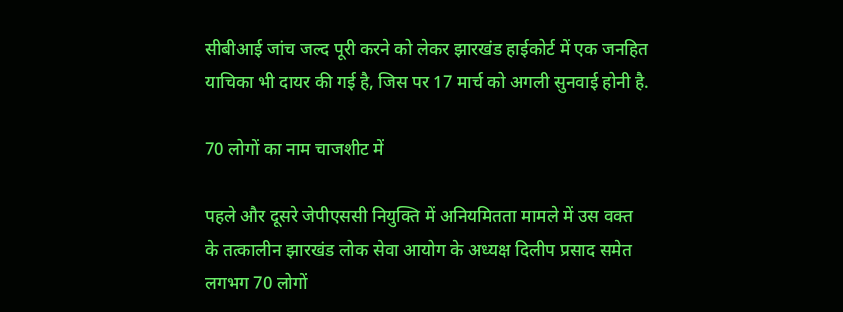सीबीआई जांच जल्द पूरी करने को लेकर झारखंड हाईकोर्ट में एक जनहित याचिका भी दायर की गई है, जिस पर 17 मार्च को अगली सुनवाई होनी है.

70 लोगों का नाम चाजशीट में

पहले और दूसरे जेपीएससी नियुक्ति में अनियमितता मामले में उस वक्त के तत्कालीन झारखंड लोक सेवा आयोग के अध्यक्ष दिलीप प्रसाद समेत लगभग 70 लोगों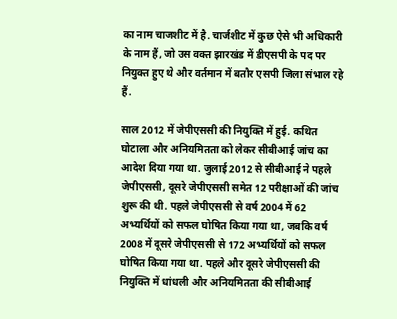का नाम चाजशीट में है. चार्जशीट में कुछ ऐसे भी अधिकारी के नाम हैं, जो उस वक्त झारखंड में डीएसपी के पद पर नियुक्त हुए थे और वर्तमान में बतौर एसपी जिला संभाल रहे हैं.

साल 2012 में जेपीएससी की नियुक्ति में हुई. कथित घोटाला और अनियमितता को लेकर सीबीआई जांच का आदेश दिया गया था. जुलाई 2012 से सीबीआई ने पहले जेपीएससी, दूसरे जेपीएससी समेत 12 परीक्षाओं की जांच शुरू की थी. पहले जेपीएससी से वर्ष 2004 में 62 अभ्यर्थियों को सफल घोषित किया गया था, जबकि वर्ष 2008 में दूसरे जेपीएससी से 172 अभ्यर्थियों को सफल घोषित किया गया था. पहले और दूसरे जेपीएससी की नियुक्ति में धांधली और अनियमितता की सीबीआई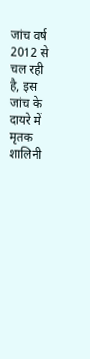जांच वर्ष 2012 से चल रही है, इस जांच के दायरे में मृतक शालिनी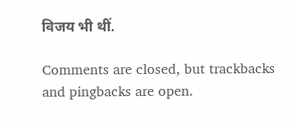विजय भी थीं.

Comments are closed, but trackbacks and pingbacks are open.